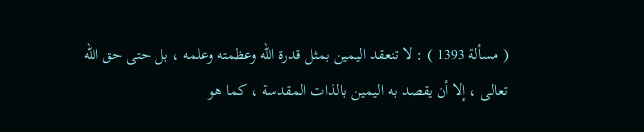( مسألة 1393 ) : لا تنعقد اليمين بمثل قدرة الله وعظمته وعلمه ، بل حتى حق الله تعالى ، إلا أن يقصد به اليمين بالذات المقدسة ، كما هو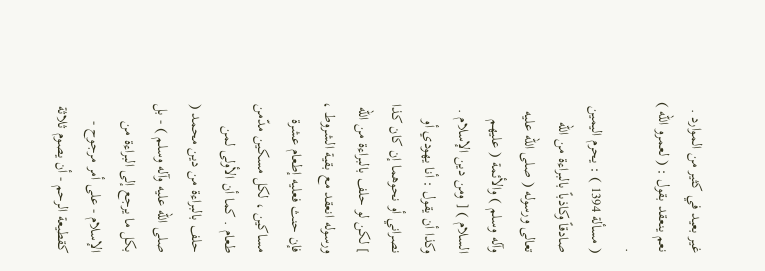غير بعيد في كثير من الموارد . نعم ينعقد بقول : ( لعمرو الله ) .
( مسألة 1394 ) : يحرم اليمين صادقاً وكاذباً بالبراءة من الله تعالى ورسوله ( صلى الله عليه وآله وسلم ) والأئمة ( عليهم السلام ) [ ومن دين الإسلام . وكذا أن يقول : أنا يهودي أو نصراني أو نحوهما إن كان كذا ] لكن لو حلف بالبراءة من الله ورسوله انعقد مع بقية الشروط ، فإن حنث فعليه إطعام عشرة مساكين ، لكل مسكين مدّمن طعام . كما أن الأولى لمن حلف بالبراءة من دين محمد ( صلى الله عليه وآله وسلم ) - بل بكل ما يرجع إلى البراءة من الإسلام - على أمر مرجوح - كقطيعة الرحم - أن يصوم ثلاثة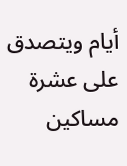أيام ويتصدق على عشرة مساكين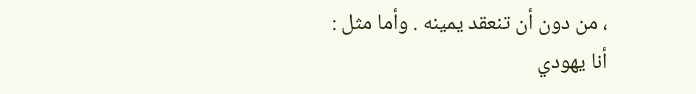، من دون أن تنعقد يمينه . وأما مثل : أنا يهودي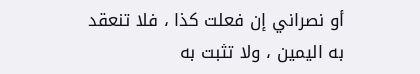أو نصراني إن فعلت كذا ، فلا تنعقد به اليمين ، ولا تثبت به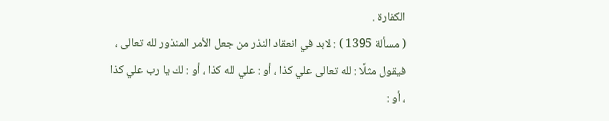الكفارة .
( مسألة 1395 ) : لابد في انعقاد النذر من جعل الأمر المنذور لله تعالى ، فيقول مثلًا : لله تعالى علي كذا ، أو : علي لله كذا ، أو : لك يا رب علي كذا ، أو :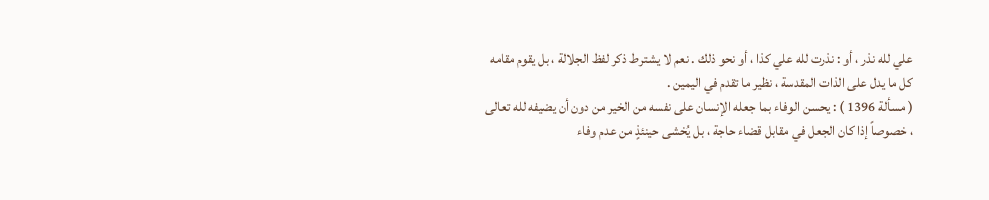علي لله نذر ، أو : نذرت لله علي كذا ، أو نحو ذلك . نعم لا يشترط ذكر لفظ الجلالة ، بل يقوم مقامه كل ما يدل على الذات المقدسة ، نظير ما تقدم في اليمين .
( مسألة 1396 ) : يحسن الوفاء بما جعله الإنسان على نفسه من الخير من دون أن يضيفه لله تعالى ، خصوصاً إذا كان الجعل في مقابل قضاء حاجة ، بل يُخشى حينئذٍ من عدم وفاء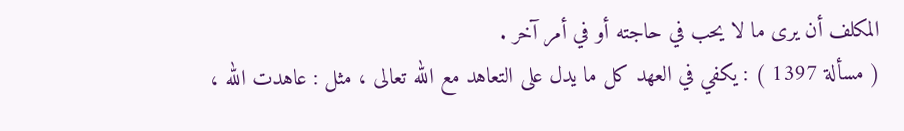المكلف أن يرى ما لا يحب في حاجته أو في أمر آخر .
( مسألة 1397 ) : يكفي في العهد كل ما يدل على التعاهد مع الله تعالى ، مثل : عاهدت الله ،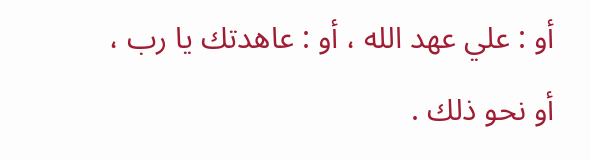أو : علي عهد الله ، أو : عاهدتك يا رب ، أو نحو ذلك .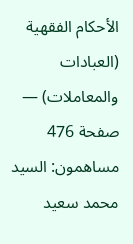الأحكام الفقهية (العبادات والمعاملات) — صفحة 476
مساهمون: السيد محمد سعيد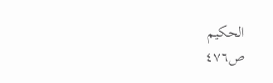الحكيم
ص٤٧٦